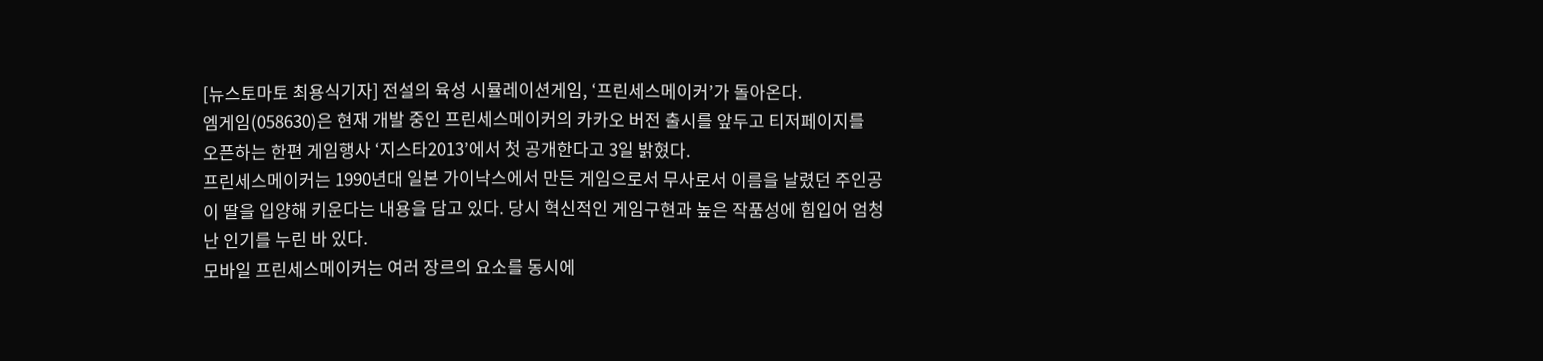[뉴스토마토 최용식기자] 전설의 육성 시뮬레이션게임, ‘프린세스메이커’가 돌아온다.
엠게임(058630)은 현재 개발 중인 프린세스메이커의 카카오 버전 출시를 앞두고 티저페이지를 오픈하는 한편 게임행사 ‘지스타2013’에서 첫 공개한다고 3일 밝혔다.
프린세스메이커는 1990년대 일본 가이낙스에서 만든 게임으로서 무사로서 이름을 날렸던 주인공이 딸을 입양해 키운다는 내용을 담고 있다. 당시 혁신적인 게임구현과 높은 작품성에 힘입어 엄청난 인기를 누린 바 있다.
모바일 프린세스메이커는 여러 장르의 요소를 동시에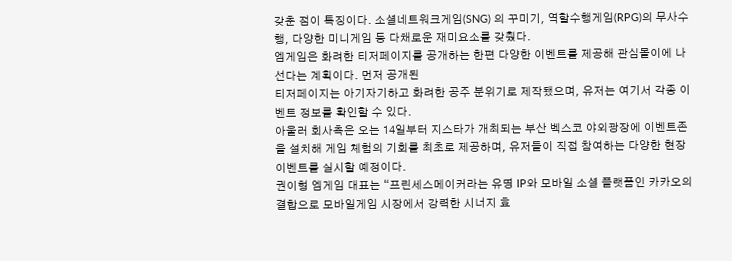갖춘 점이 특징이다. 소셜네트워크게임(SNG) 의 꾸미기, 역할수행게임(RPG)의 무사수행, 다양한 미니게임 등 다채로운 재미요소를 갖췄다.
엠게임은 화려한 티저페이지를 공개하는 한편 다양한 이벤트를 제공해 관심몰이에 나선다는 계획이다. 먼저 공개된
티저페이지는 아기자기하고 화려한 공주 분위기로 제작됐으며, 유저는 여기서 각종 이벤트 정보를 확인할 수 있다.
아울러 회사측은 오는 14일부터 지스타가 개최되는 부산 벡스코 야외광장에 이벤트존을 설치해 게임 체험의 기회를 최초로 제공하며, 유저들이 직접 참여하는 다양한 현장 이벤트를 실시할 예정이다.
권이형 엠게임 대표는 “프린세스메이커라는 유명 IP와 모바일 소셜 플랫폼인 카카오의 결합으로 모바일게임 시장에서 강력한 시너지 효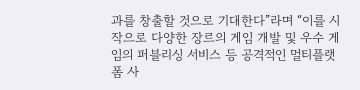과를 창출할 것으로 기대한다”라며 “이를 시작으로 다양한 장르의 게임 개발 및 우수 게임의 퍼블리싱 서비스 등 공격적인 멀티플랫폼 사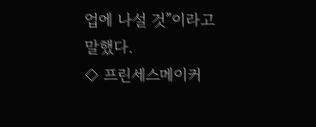업에 나설 것”이라고 말했다.
◇ 프린세스메이커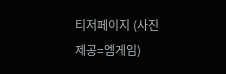티저페이지 (사진제공=엠게임)